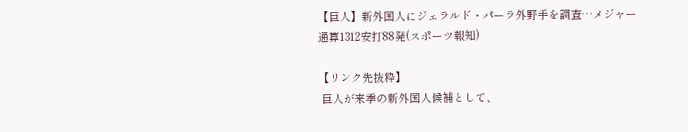【巨人】新外国人にジェラルド・パーラ外野手を調査…メジャー通算1312安打88発(スポーツ報知)

【リンク先抜粋】
 巨人が来季の新外国人候補として、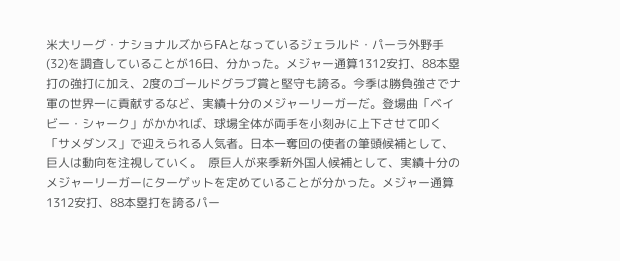米大リーグ・ナショナルズからFAとなっているジェラルド・パーラ外野手(32)を調査していることが16日、分かった。メジャー通算1312安打、88本塁打の強打に加え、2度のゴールドグラブ賞と堅守も誇る。今季は勝負強さでナ軍の世界一に貢献するなど、実績十分のメジャーリーガーだ。登場曲「ベイビー・シャーク」がかかれば、球場全体が両手を小刻みに上下させて叩く「サメダンス」で迎えられる人気者。日本一奪回の使者の筆頭候補として、巨人は動向を注視していく。  原巨人が来季新外国人候補として、実績十分のメジャーリーガーにターゲットを定めていることが分かった。メジャー通算1312安打、88本塁打を誇るパー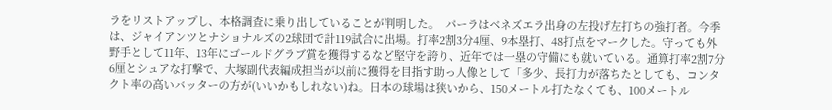ラをリストアップし、本格調査に乗り出していることが判明した。  パーラはベネズエラ出身の左投げ左打ちの強打者。今季は、ジャイアンツとナショナルズの2球団で計119試合に出場。打率2割3分4厘、9本塁打、48打点をマークした。守っても外野手として11年、13年にゴールドグラブ賞を獲得するなど堅守を誇り、近年では一塁の守備にも就いている。通算打率2割7分6厘とシュアな打撃で、大塚副代表編成担当が以前に獲得を目指す助っ人像として「多少、長打力が落ちたとしても、コンタクト率の高いバッターの方が(いいかもしれない)ね。日本の球場は狭いから、150メートル打たなくても、100メートル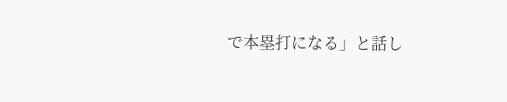で本塁打になる」と話し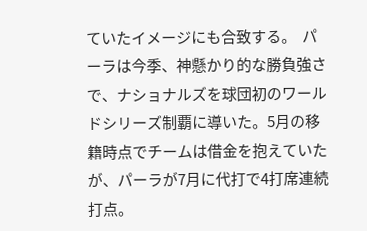ていたイメージにも合致する。  パーラは今季、神懸かり的な勝負強さで、ナショナルズを球団初のワールドシリーズ制覇に導いた。5月の移籍時点でチームは借金を抱えていたが、パーラが7月に代打で4打席連続打点。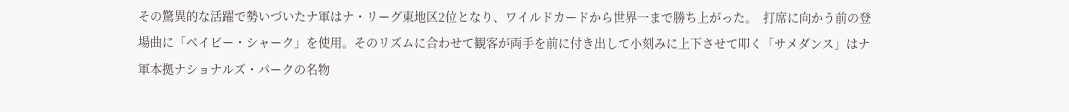その驚異的な活躍で勢いづいたナ軍はナ・リーグ東地区2位となり、ワイルドカードから世界一まで勝ち上がった。  打席に向かう前の登場曲に「ベイビー・シャーク」を使用。そのリズムに合わせて観客が両手を前に付き出して小刻みに上下させて叩く「サメダンス」はナ軍本拠ナショナルズ・パークの名物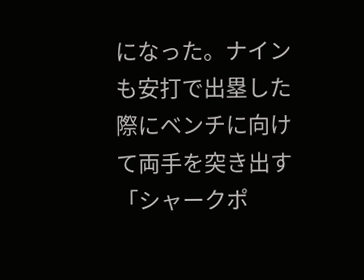になった。ナインも安打で出塁した際にベンチに向けて両手を突き出す「シャークポ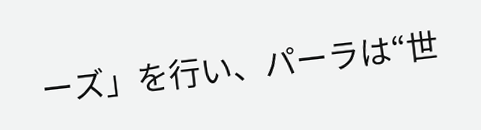ーズ」を行い、パーラは“世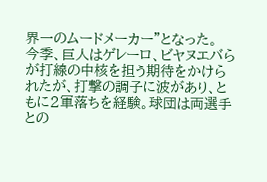界一のムードメーカー”となった。  今季、巨人はゲレーロ、ビヤヌエバらが打線の中核を担う期待をかけられたが、打撃の調子に波があり、ともに2軍落ちを経験。球団は両選手との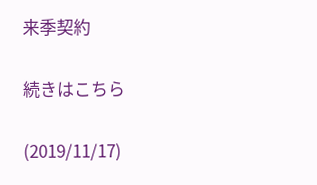来季契約

続きはこちら

(2019/11/17)